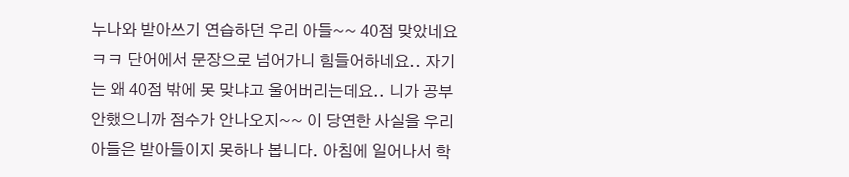누나와 받아쓰기 연습하던 우리 아들~~ 40점 맞았네요 ㅋㅋ 단어에서 문장으로 넘어가니 힘들어하네요.. 자기는 왜 40점 밖에 못 맞냐고 울어버리는데요.. 니가 공부 안했으니까 점수가 안나오지~~ 이 당연한 사실을 우리 아들은 받아들이지 못하나 봅니다. 아침에 일어나서 학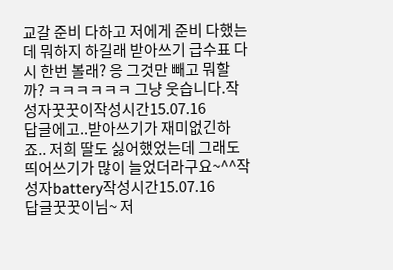교갈 준비 다하고 저에게 준비 다했는데 뭐하지 하길래 받아쓰기 급수표 다시 한번 볼래? 응 그것만 빼고 뭐할까? ㅋㅋㅋㅋㅋㅋ 그냥 웃습니다.작성자꿋꿋이작성시간15.07.16
답글에고..받아쓰기가 재미없긴하죠.. 저희 딸도 싫어했었는데 그래도 띄어쓰기가 많이 늘었더라구요~^^작성자battery작성시간15.07.16
답글꿋꿋이님~ 저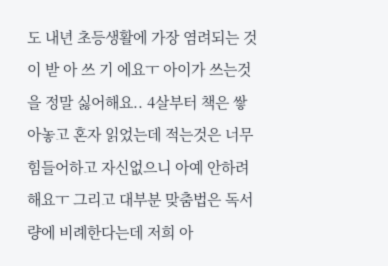도 내년 초등생활에 가장 염려되는 것이 받 아 쓰 기 에요ㅜ 아이가 쓰는것을 정말 싫어해요.. 4살부터 책은 쌓아놓고 혼자 읽었는데 적는것은 너무 힘들어하고 자신없으니 아예 안하려 해요ㅜ 그리고 대부분 맞춤법은 독서량에 비례한다는데 저희 아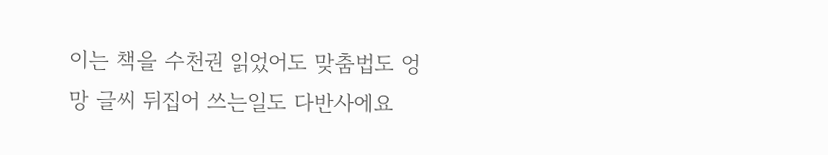이는 책을 수천권 읽었어도 맞춤법도 엉망 글씨 뒤집어 쓰는일도 다반사에요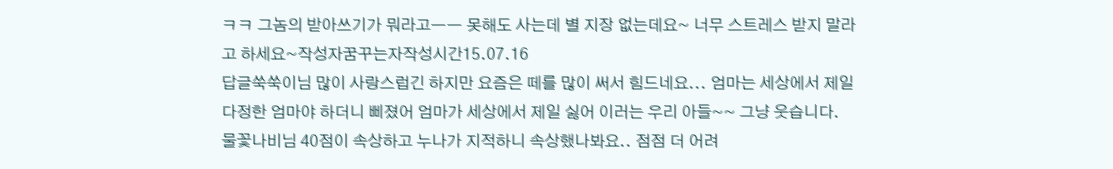ㅋㅋ 그놈의 받아쓰기가 뭐라고ㅡㅡ 못해도 사는데 별 지장 없는데요~ 너무 스트레스 받지 말라고 하세요~작성자꿈꾸는자작성시간15.07.16
답글쑥쑥이님 많이 사랑스럽긴 하지만 요즘은 떼를 많이 써서 힘드네요... 엄마는 세상에서 제일 다정한 엄마야 하더니 삐졌어 엄마가 세상에서 제일 싫어 이러는 우리 아들~~ 그냥 웃습니다.
물꽃나비님 40점이 속상하고 누나가 지적하니 속상했나봐요.. 점점 더 어려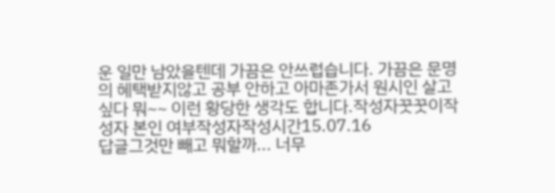운 일만 남았을텐데 가끔은 안쓰럽습니다. 가끔은 문명의 혜택받지않고 공부 안하고 아마존가서 원시인 살고 싶다 뭐~~ 이런 황당한 생각도 합니다.작성자꿋꿋이작성자 본인 여부작성자작성시간15.07.16
답글그것만 빼고 뭐할까... 너무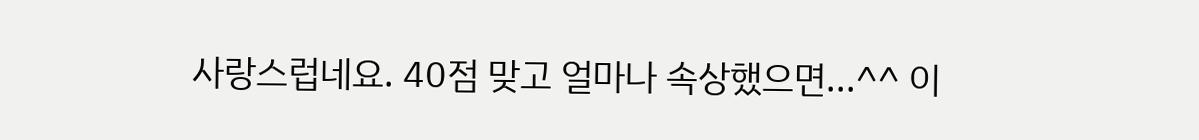사랑스럽네요. 40점 맞고 얼마나 속상했으면...^^ 이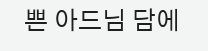쁜 아드님 담에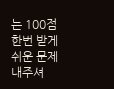는 100점 한번 받게 쉬운 문제 내주셔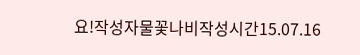요!작성자물꽃나비작성시간15.07.16